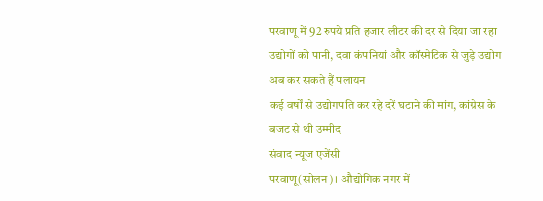परवाणू में 92 रुपये प्रति हजार लीटर की दर से दिया जा रहा उद्योगों को पानी, दवा कंपनियां और कॉस्मेटिक से जुड़े उद्योग अब कर सकते हैं पलायन
कई वर्षों से उद्योगपति कर रहे दरें घटाने की मांग, कांग्रेस के बजट से थी उम्मीद
संवाद न्यूज एजेंसी
परवाणू(सोलन)। औद्योगिक नगर में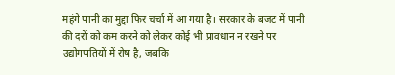महंगे पानी का मुद्दा फिर चर्चा में आ गया है। सरकार के बजट में पानी की दरों को कम करने को लेकर कोई भी प्रावधान न रखने पर उद्योगपतियों में रोष है, जबकि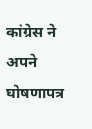कांग्रेस ने अपने घोषणापत्र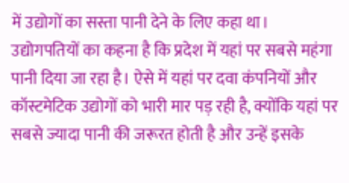में उद्योगों का सस्ता पानी देने के लिए कहा था। उद्योगपतियों का कहना है कि प्रदेश में यहां पर सबसे महंगा पानी दिया जा रहा है। ऐसे में यहां पर दवा कंपनियों और कॉस्टमेटिक उद्योगों को भारी मार पड़ रही है, क्योंकि यहां पर सबसे ज्यादा पानी की जरूरत होती है और उन्हें इसके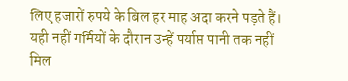लिए हजारों रुपये के बिल हर माह अदा करने पड़ते हैं। यही नहीं गर्मियों के दौरान उन्हें पर्याप्त पानी तक नहीं मिल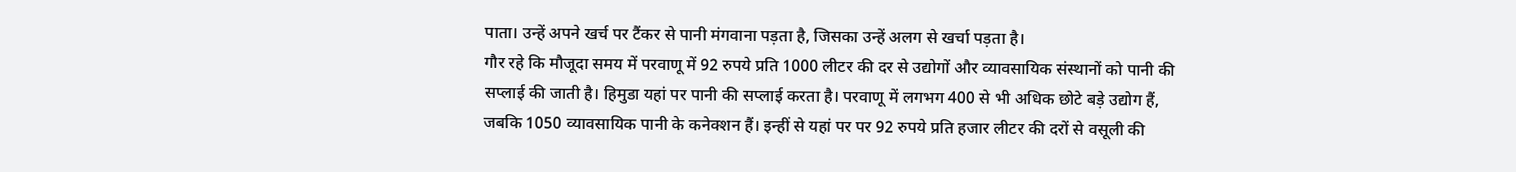पाता। उन्हें अपने खर्च पर टैंकर से पानी मंगवाना पड़ता है, जिसका उन्हें अलग से खर्चा पड़ता है।
गौर रहे कि मौजूदा समय में परवाणू में 92 रुपये प्रति 1000 लीटर की दर से उद्योगों और व्यावसायिक संस्थानों को पानी की सप्लाई की जाती है। हिमुडा यहां पर पानी की सप्लाई करता है। परवाणू में लगभग 400 से भी अधिक छोटे बड़े उद्योग हैं, जबकि 1050 व्यावसायिक पानी के कनेक्शन हैं। इन्हीं से यहां पर पर 92 रुपये प्रति हजार लीटर की दरों से वसूली की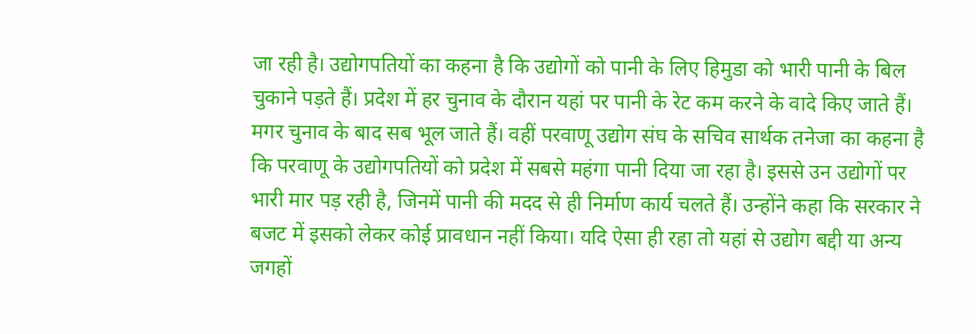जा रही है। उद्योगपतियों का कहना है कि उद्योगों को पानी के लिए हिमुडा को भारी पानी के बिल चुकाने पड़ते हैं। प्रदेश में हर चुनाव के दौरान यहां पर पानी के रेट कम करने के वादे किए जाते हैं। मगर चुनाव के बाद सब भूल जाते हैं। वहीं परवाणू उद्योग संघ के सचिव सार्थक तनेजा का कहना है कि परवाणू के उद्योगपतियों को प्रदेश में सबसे महंगा पानी दिया जा रहा है। इससे उन उद्योगों पर भारी मार पड़ रही है, जिनमें पानी की मदद से ही निर्माण कार्य चलते हैं। उन्होंने कहा कि सरकार ने बजट में इसको लेकर कोई प्रावधान नहीं किया। यदि ऐसा ही रहा तो यहां से उद्योग बद्दी या अन्य जगहों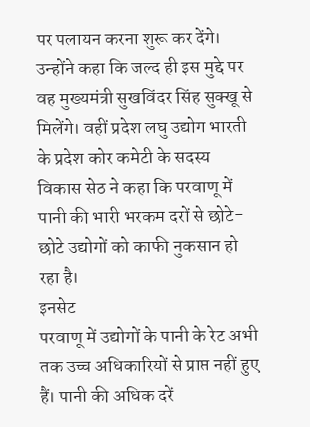पर पलायन करना शुरू कर देंगे। उन्होंने कहा कि जल्द ही इस मुद्दे पर वह मुख्यमंत्री सुखविंदर सिंह सुक्खू से मिलेंगे। वहीं प्रदेश लघु उद्योग भारती के प्रदेश कोर कमेटी के सदस्य विकास सेठ ने कहा कि परवाणू में पानी की भारी भरकम दरों से छोटे-छोटे उद्योगों को काफी नुकसान हो रहा है।
इनसेट
परवाणू में उद्योगों के पानी के रेट अभी तक उच्च अधिकारियों से प्राप्त नहीं हुए हैं। पानी की अधिक दरें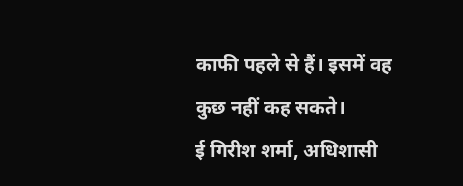काफी पहले से हैं। इसमें वह कुछ नहीं कह सकते।
ई गिरीश शर्मा, अधिशासी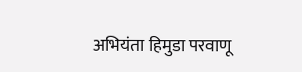अभियंता हिमुडा परवाणू